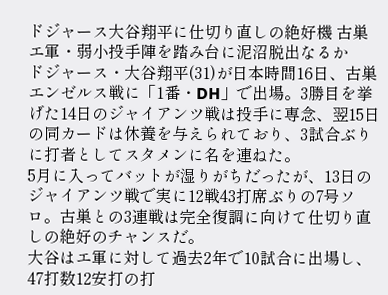ドジャース大谷翔平に仕切り直しの絶好機 古巣エ軍・弱小投手陣を踏み台に泥沼脱出なるか
ドジャース・大谷翔平(31)が日本時間16日、古巣エンゼルス戦に「1番・DH」で出場。3勝目を挙げた14日のジャイアンツ戦は投手に専念、翌15日の同カードは休養を与えられており、3試合ぶりに打者としてスタメンに名を連ねた。
5月に入ってバットが湿りがちだったが、13日のジャイアンツ戦で実に12戦43打席ぶりの7号ソロ。古巣との3連戦は完全復調に向けて仕切り直しの絶好のチャンスだ。
大谷はエ軍に対して過去2年で10試合に出場し、47打数12安打の打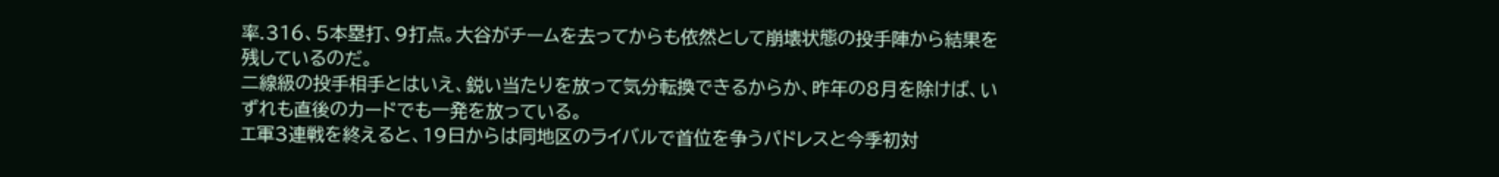率.316、5本塁打、9打点。大谷がチームを去ってからも依然として崩壊状態の投手陣から結果を残しているのだ。
二線級の投手相手とはいえ、鋭い当たりを放って気分転換できるからか、昨年の8月を除けば、いずれも直後のカードでも一発を放っている。
エ軍3連戦を終えると、19日からは同地区のライバルで首位を争うパドレスと今季初対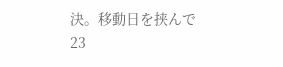決。移動日を挟んで23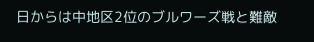日からは中地区2位のブルワーズ戦と難敵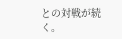との対戦が続く。